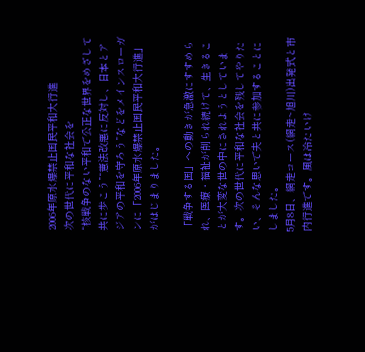2006年原水爆禁止国民平和大行進
次の世代に平和な社会を
“核戦争のない平和で公正な世界をめざして共に歩こう”“憲法改悪に反対し、日本とアジアの平和を守ろう”などをメインスローガンに「2006年原水爆禁止国民平和大行進」がはじまりました。

「戦争する国」への動きが急激にすすめられ、医療・福祉が削られ続けて、生きることが大変な世の中にされようとしています。次の世代に平和な社会を残してやりたい、そんな思いで夫と共に参加することにしました。
5月8日、網走コース(網走~旭川)出発式と市内行進です。風は冷たいけ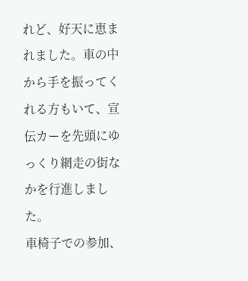れど、好天に恵まれました。車の中から手を振ってくれる方もいて、宣伝カーを先頭にゆっくり網走の街なかを行進しました。
車椅子での参加、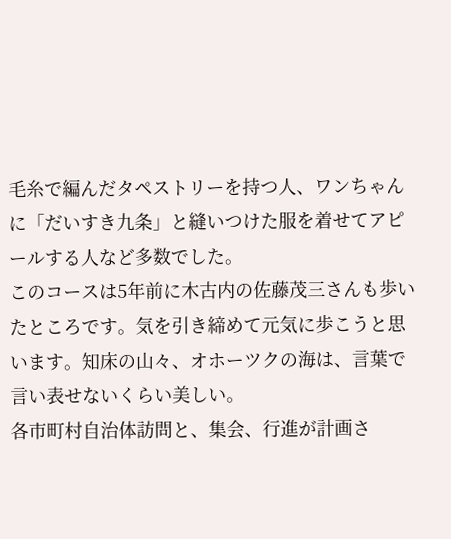毛糸で編んだタペストリーを持つ人、ワンちゃんに「だいすき九条」と縫いつけた服を着せてアピールする人など多数でした。
このコースは5年前に木古内の佐藤茂三さんも歩いたところです。気を引き締めて元気に歩こうと思います。知床の山々、オホーツクの海は、言葉で言い表せないくらい美しい。
各市町村自治体訪問と、集会、行進が計画さ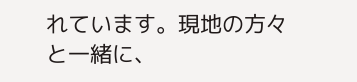れています。現地の方々と一緒に、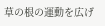草の根の運動を広げ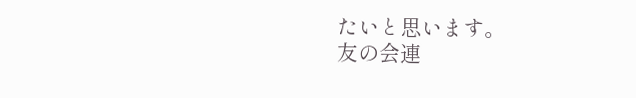たいと思います。
友の会連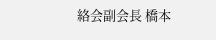絡会副会長 橋本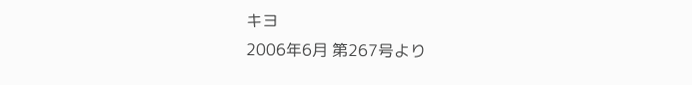キヨ
2006年6月 第267号より